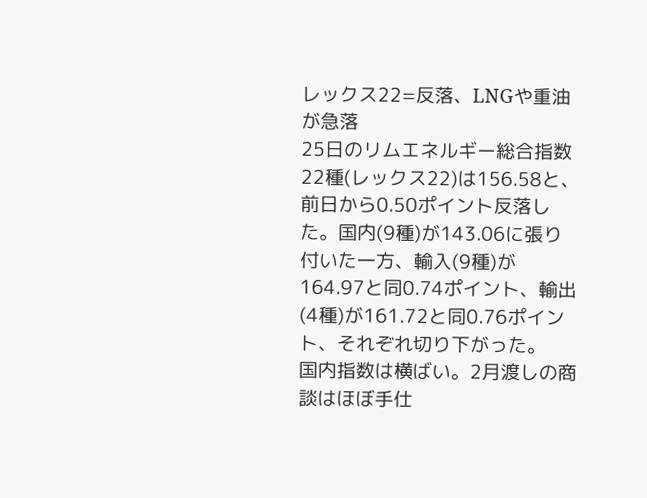レックス22=反落、LNGや重油が急落
25日のリムエネルギー総合指数22種(レックス22)は156.58と、前日から0.50ポイント反落した。国内(9種)が143.06に張り付いた一方、輸入(9種)が164.97と同0.74ポイント、輸出(4種)が161.72と同0.76ポイント、それぞれ切り下がった。
国内指数は横ばい。2月渡しの商談はほぼ手仕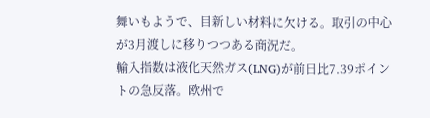舞いもようで、目新しい材料に欠ける。取引の中心が3月渡しに移りつつある商況だ。
輸入指数は液化天然ガス(LNG)が前日比7.39ポイントの急反落。欧州で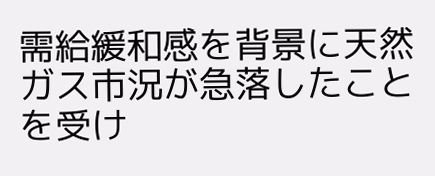需給緩和感を背景に天然ガス市況が急落したことを受け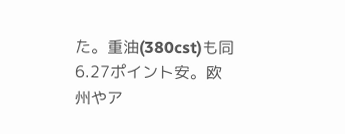た。重油(380cst)も同6.27ポイント安。欧州やア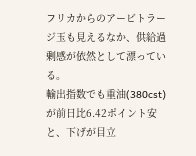フリカからのアービトラージ玉も見えるなか、供給過剰感が依然として漂っている。
輸出指数でも重油(380cst)が前日比6.42ポイント安と、下げが目立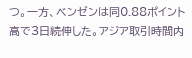つ。一方、ベンゼンは同0.88ポイント高で3日続伸した。アジア取引時間内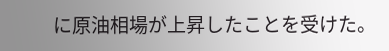に原油相場が上昇したことを受けた。